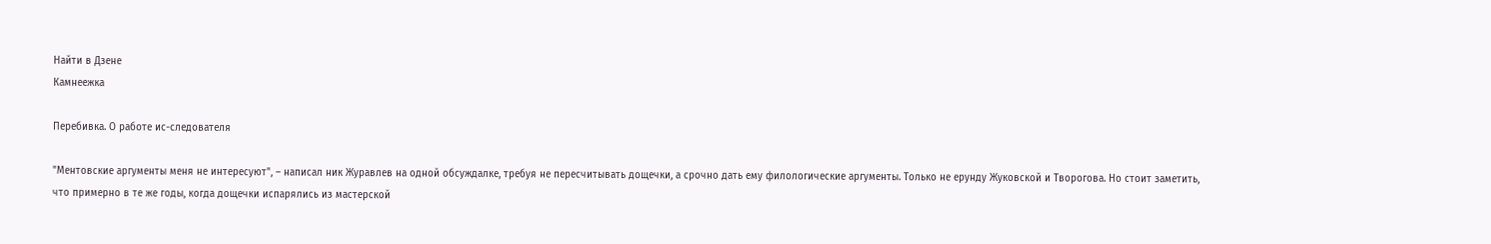Найти в Дзене
Камнеежка

Перебивка. О работе ис-следователя

"Ментовские аргументы меня не интересуют", – написал ник Журавлев на одной обсуждалке, требуя не пересчитывать дощечки, а срочно дать ему филологические аргументы. Только не ерунду Жуковской и Творогова. Но стоит заметить, что примерно в те же годы, когда дощечки испарялись из мастерской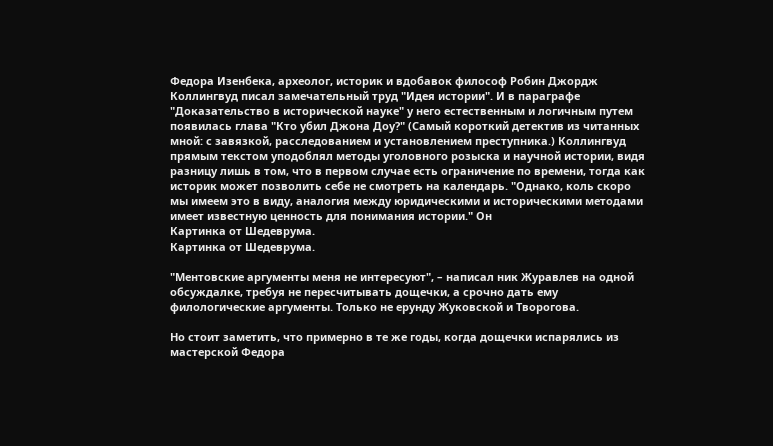Федора Изенбека, археолог, историк и вдобавок философ Робин Джордж Коллингвуд писал замечательный труд "Идея истории". И в параграфе "Доказательство в исторической науке" у него естественным и логичным путем появилась глава "Кто убил Джона Доу?" (Самый короткий детектив из читанных мной: с завязкой, расследованием и установлением преступника.) Коллингвуд прямым текстом уподоблял методы уголовного розыска и научной истории, видя разницу лишь в том, что в первом случае есть ограничение по времени, тогда как историк может позволить себе не смотреть на календарь. "Однако, коль скоро мы имеем это в виду, аналогия между юридическими и историческими методами имеет известную ценность для понимания истории." Он
Картинка от Шедеврума.
Картинка от Шедеврума.

"Ментовские аргументы меня не интересуют", – написал ник Журавлев на одной обсуждалке, требуя не пересчитывать дощечки, а срочно дать ему филологические аргументы. Только не ерунду Жуковской и Творогова.

Но стоит заметить, что примерно в те же годы, когда дощечки испарялись из мастерской Федора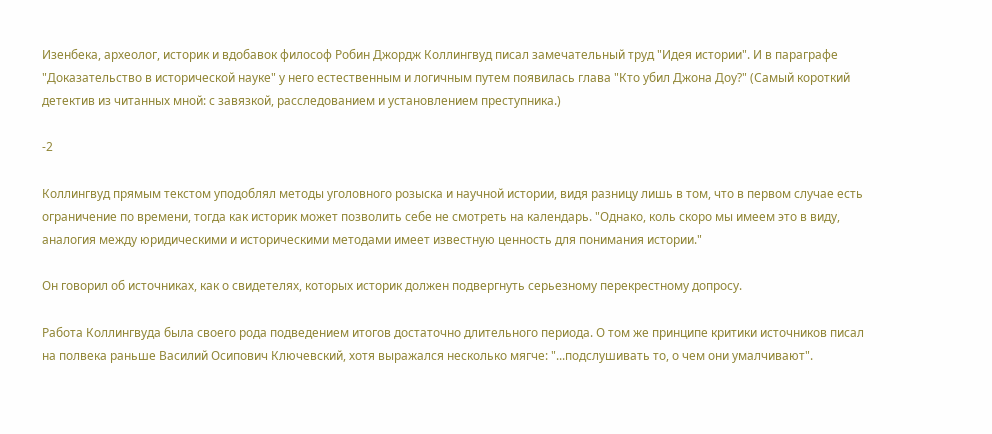Изенбека, археолог, историк и вдобавок философ Робин Джордж Коллингвуд писал замечательный труд "Идея истории". И в параграфе "Доказательство в исторической науке" у него естественным и логичным путем появилась глава "Кто убил Джона Доу?" (Самый короткий детектив из читанных мной: с завязкой, расследованием и установлением преступника.)

-2

Коллингвуд прямым текстом уподоблял методы уголовного розыска и научной истории, видя разницу лишь в том, что в первом случае есть ограничение по времени, тогда как историк может позволить себе не смотреть на календарь. "Однако, коль скоро мы имеем это в виду, аналогия между юридическими и историческими методами имеет известную ценность для понимания истории."

Он говорил об источниках, как о свидетелях, которых историк должен подвергнуть серьезному перекрестному допросу.

Работа Коллингвуда была своего рода подведением итогов достаточно длительного периода. О том же принципе критики источников писал на полвека раньше Василий Осипович Ключевский, хотя выражался несколько мягче: "...подслушивать то, о чем они умалчивают".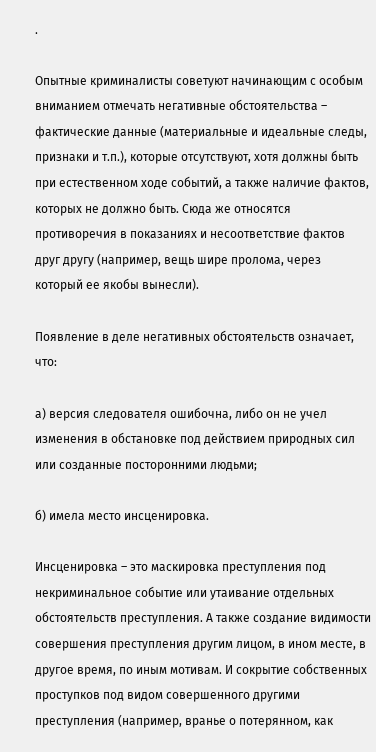.

Опытные криминалисты советуют начинающим с особым вниманием отмечать негативные обстоятельства – фактические данные (материальные и идеальные следы, признаки и т.п.), которые отсутствуют, хотя должны быть при естественном ходе событий, а также наличие фактов, которых не должно быть. Сюда же относятся противоречия в показаниях и несоответствие фактов друг другу (например, вещь шире пролома, через который ее якобы вынесли).

Появление в деле негативных обстоятельств означает, что:

а) версия следователя ошибочна, либо он не учел изменения в обстановке под действием природных сил или созданные посторонними людьми;

б) имела место инсценировка.

Инсценировка – это маскировка преступления под некриминальное событие или утаивание отдельных обстоятельств преступления. А также создание видимости совершения преступления другим лицом, в ином месте, в другое время, по иным мотивам. И сокрытие собственных проступков под видом совершенного другими преступления (например, вранье о потерянном, как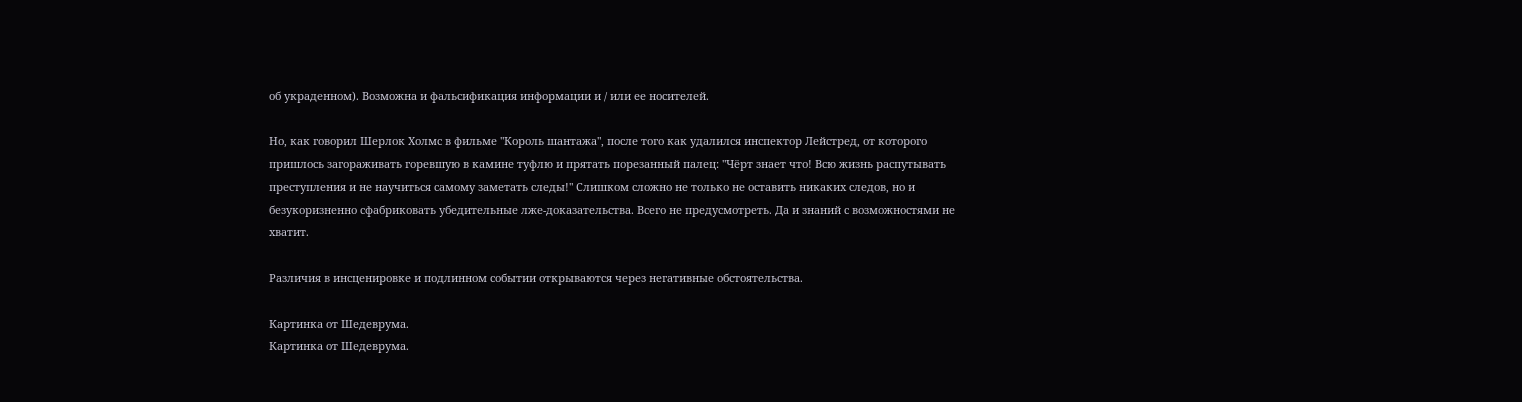об украденном). Возможна и фальсификация информации и / или ее носителей.

Но, как говорил Шерлок Холмс в фильме "Король шантажа", после того как удалился инспектор Лейстред, от которого пришлось загораживать горевшую в камине туфлю и прятать порезанный палец: "Чёрт знает что! Всю жизнь распутывать преступления и не научиться самому заметать следы!" Слишком сложно не только не оставить никаких следов, но и безукоризненно сфабриковать убедительные лже-доказательства. Всего не предусмотреть. Да и знаний с возможностями не хватит.

Различия в инсценировке и подлинном событии открываются через негативные обстоятельства.

Картинка от Шедеврума.
Картинка от Шедеврума.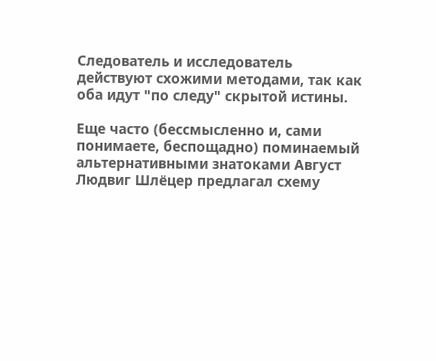Следователь и исследователь действуют схожими методами, так как оба идут "по следу" скрытой истины.

Еще часто (бессмысленно и, сами понимаете, беспощадно) поминаемый альтернативными знатоками Август Людвиг Шлёцер предлагал схему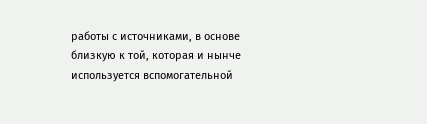работы с источниками, в основе близкую к той, которая и нынче используется вспомогательной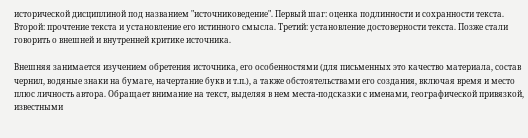исторической дисциплиной под названием "источниковедение". Первый шаг: оценка подлинности и сохранности текста. Второй: прочтение текста и установление его истинного смысла. Третий: установление достоверности текста. Позже стали говорить о внешней и внутренней критике источника.

Внешняя занимается изучением обретения источника, его особенностями (для письменных это качество материала, состав чернил, водяные знаки на бумаге, начертание букв и т.п.), а также обстоятельствами его создания, включая время и место плюс личность автора. Обращает внимание на текст, выделяя в нем места-подсказки с именами, географической привязкой, известными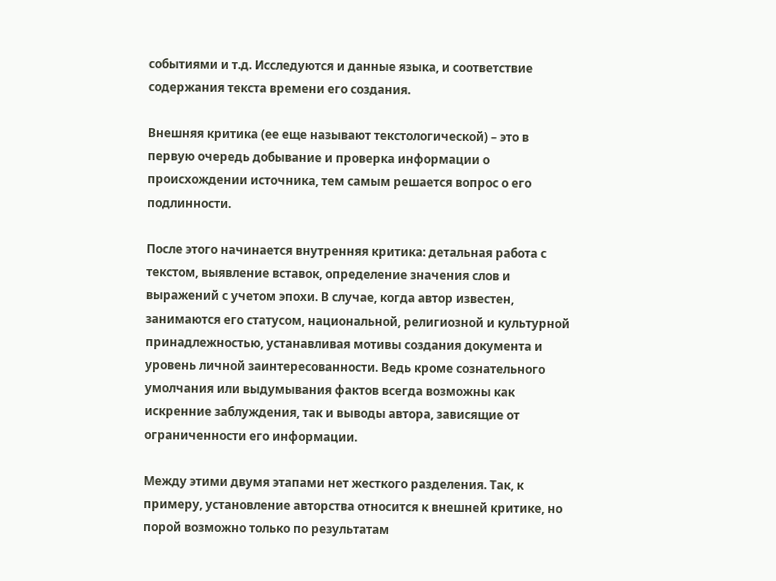событиями и т.д. Исследуются и данные языка, и соответствие содержания текста времени его создания.

Внешняя критика (ее еще называют текстологической) – это в первую очередь добывание и проверка информации о происхождении источника, тем самым решается вопрос о его подлинности.

После этого начинается внутренняя критика: детальная работа с текстом, выявление вставок, определение значения слов и выражений с учетом эпохи. В случае, когда автор известен, занимаются его статусом, национальной, религиозной и культурной принадлежностью, устанавливая мотивы создания документа и уровень личной заинтересованности. Ведь кроме сознательного умолчания или выдумывания фактов всегда возможны как искренние заблуждения, так и выводы автора, зависящие от ограниченности его информации.

Между этими двумя этапами нет жесткого разделения. Так, к примеру, установление авторства относится к внешней критике, но порой возможно только по результатам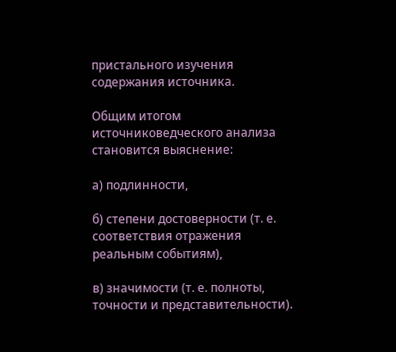пристального изучения содержания источника.

Общим итогом источниковедческого анализа становится выяснение:

а) подлинности,

б) степени достоверности (т. е. соответствия отражения реальным событиям),

в) значимости (т. е. полноты, точности и представительности).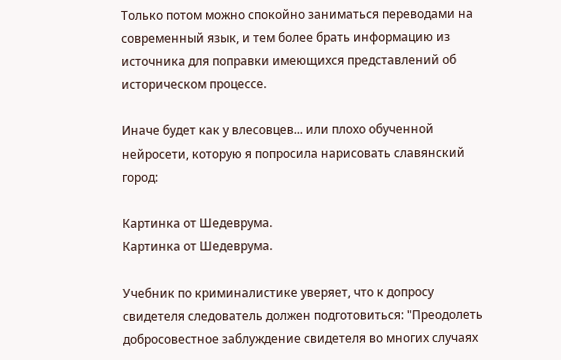Только потом можно спокойно заниматься переводами на современный язык, и тем более брать информацию из источника для поправки имеющихся представлений об историческом процессе.

Иначе будет как у влесовцев... или плохо обученной нейросети, которую я попросила нарисовать славянский город:

Картинка от Шедеврума.
Картинка от Шедеврума.

Учебник по криминалистике уверяет, что к допросу свидетеля следователь должен подготовиться: "Преодолеть добросовестное заблуждение свидетеля во многих случаях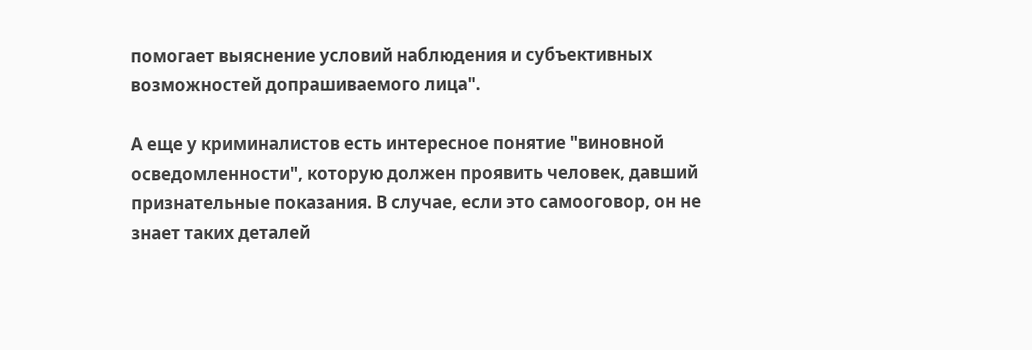помогает выяснение условий наблюдения и субъективных возможностей допрашиваемого лица".

А еще у криминалистов есть интересное понятие "виновной осведомленности", которую должен проявить человек, давший признательные показания. В случае, если это самооговор, он не знает таких деталей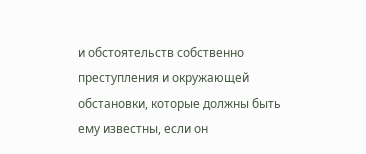и обстоятельств собственно преступления и окружающей обстановки, которые должны быть ему известны, если он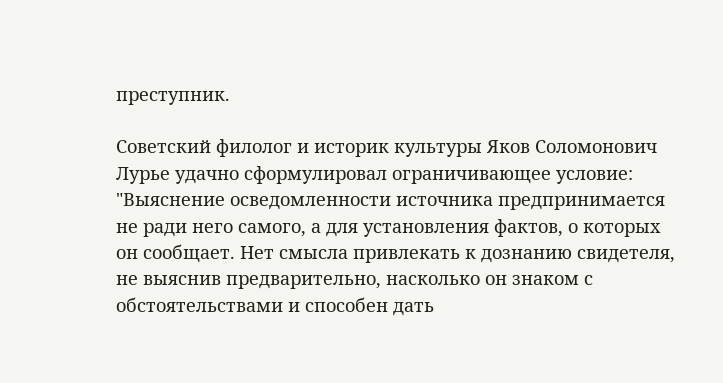преступник.

Советский филолог и историк культуры Яков Соломонович Лурье удачно сформулировал ограничивающее условие: "Выяснение осведомленности источника предпринимается не ради него самого, а для установления фактов, о которых он сообщает. Нет смысла привлекать к дознанию свидетеля, не выяснив предварительно, насколько он знаком с обстоятельствами и способен дать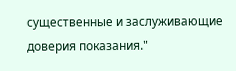существенные и заслуживающие доверия показания."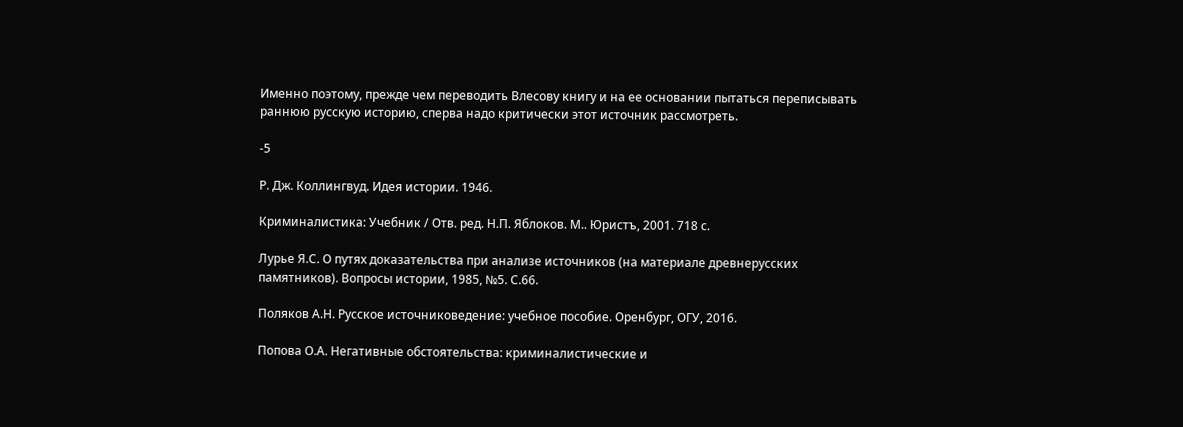Именно поэтому, прежде чем переводить Влесову книгу и на ее основании пытаться переписывать раннюю русскую историю, сперва надо критически этот источник рассмотреть.

-5

Р. Дж. Коллингвуд. Идея истории. 1946.

Криминалистика: Учебник / Отв. ред. Н.П. Яблоков. М.. Юристъ, 2001. 718 с.

Лурье Я.С. О путях доказательства при анализе источников (на материале древнерусских памятников). Вопросы истории, 1985, №5. С.66.

Поляков А.Н. Русское источниковедение: учебное пособие. Оренбург, ОГУ, 2016.

Попова О.А. Негативные обстоятельства: криминалистические и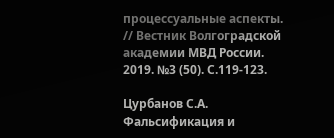процессуальные аспекты. // Вестник Волгоградской академии МВД России. 2019. №3 (50). С.119-123.

Цурбанов С.А. Фальсификация и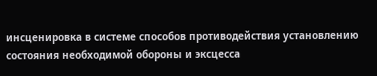инсценировка в системе способов противодействия установлению состояния необходимой обороны и эксцесса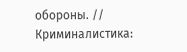обороны. // Криминалистика: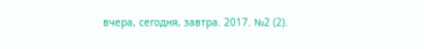вчера, сегодня, завтра. 2017. №2 (2).